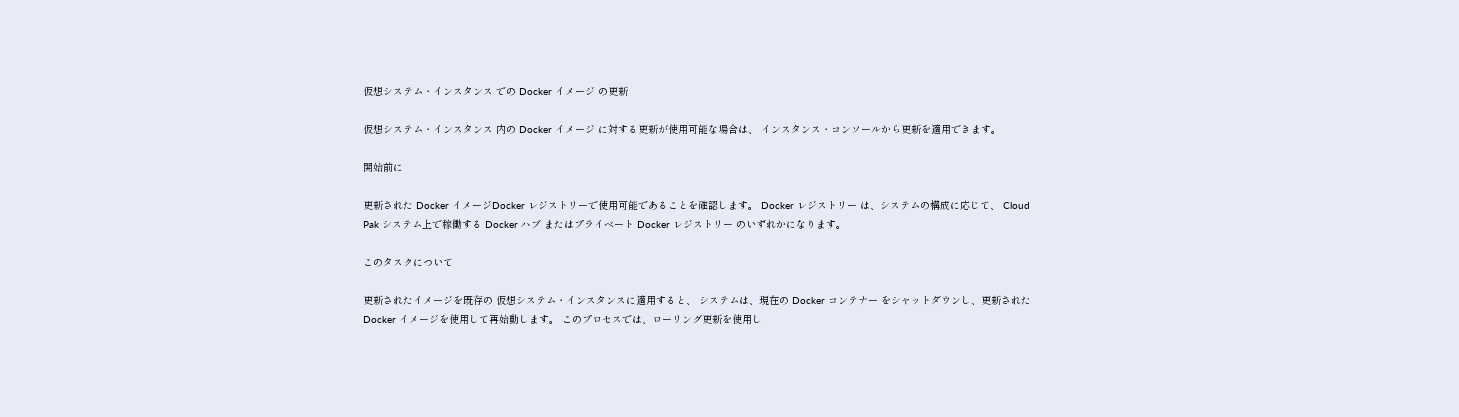仮想システム・インスタンス での Docker イメージ の更新

仮想システム・インスタンス 内の Docker イメージ に対する更新が使用可能な場合は、 インスタンス・コンソールから更新を適用できます。

開始前に

更新された Docker イメージDocker レジストリーで使用可能であることを確認します。 Docker レジストリー は、システムの構成に応じて、 Cloud Pak システム上で稼働する Docker ハブ またはプライベート Docker レジストリー のいずれかになります。

このタスクについて

更新されたイメージを既存の 仮想システム・インスタンスに適用すると、 システムは、現在の Docker コンテナー をシャットダウンし、更新された Docker イメージを使用して再始動します。 このプロセスでは、ローリング更新を使用し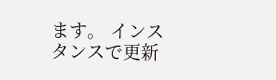ます。 インスタンスで更新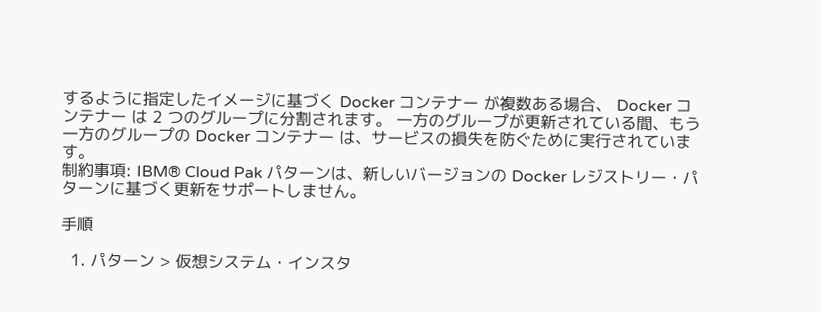するように指定したイメージに基づく Docker コンテナー が複数ある場合、 Docker コンテナー は 2 つのグループに分割されます。 一方のグループが更新されている間、もう一方のグループの Docker コンテナー は、サービスの損失を防ぐために実行されています。
制約事項: IBM® Cloud Pak パターンは、新しいバージョンの Docker レジストリー・パターンに基づく更新をサポートしません。

手順

  1. パターン > 仮想システム・インスタ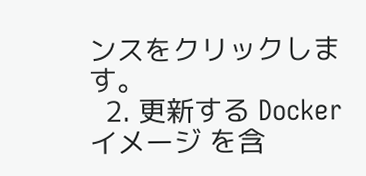ンスをクリックします。
  2. 更新する Docker イメージ を含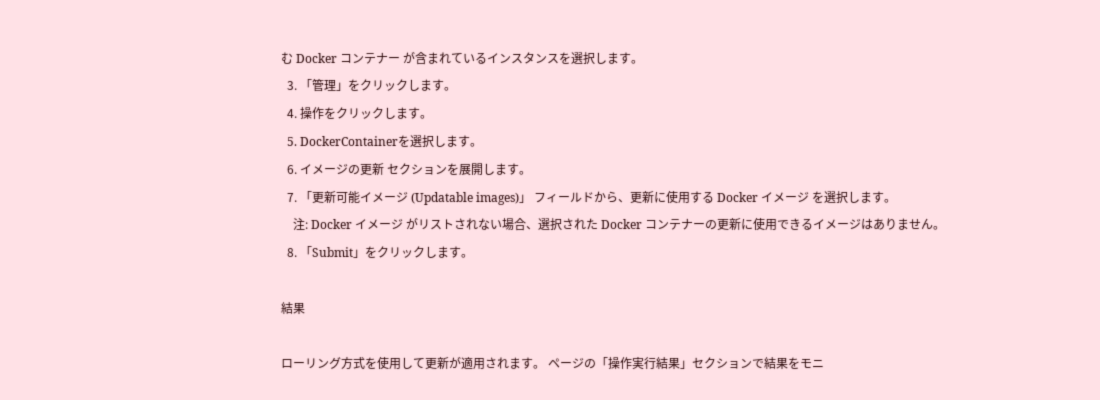む Docker コンテナー が含まれているインスタンスを選択します。
  3. 「管理」をクリックします。
  4. 操作をクリックします。
  5. DockerContainerを選択します。
  6. イメージの更新 セクションを展開します。
  7. 「更新可能イメージ (Updatable images)」 フィールドから、更新に使用する Docker イメージ を選択します。
    注: Docker イメージ がリストされない場合、選択された Docker コンテナーの更新に使用できるイメージはありません。
  8. 「Submit」をクリックします。

結果

ローリング方式を使用して更新が適用されます。 ページの「操作実行結果」セクションで結果をモニ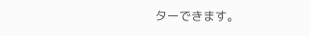ターできます。